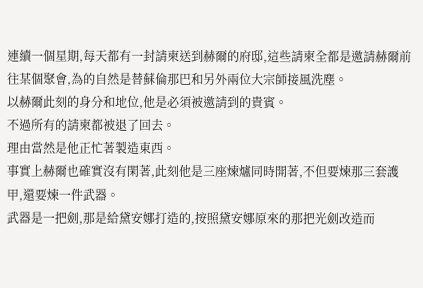連續一個星期,每天都有一封請柬送到赫爾的府邸,這些請柬全都是邀請赫爾前往某個聚會,為的自然是替蘇倫那巴和另外兩位大宗師接風洗塵。
以赫爾此刻的身分和地位,他是必須被邀請到的貴賓。
不過所有的請柬都被退了回去。
理由當然是他正忙著製造東西。
事實上赫爾也確實沒有閑著,此刻他是三座煉爐同時開著,不但要煉那三套護甲,還要煉一件武器。
武器是一把劍,那是給黛安娜打造的,按照黛安娜原來的那把光劍改造而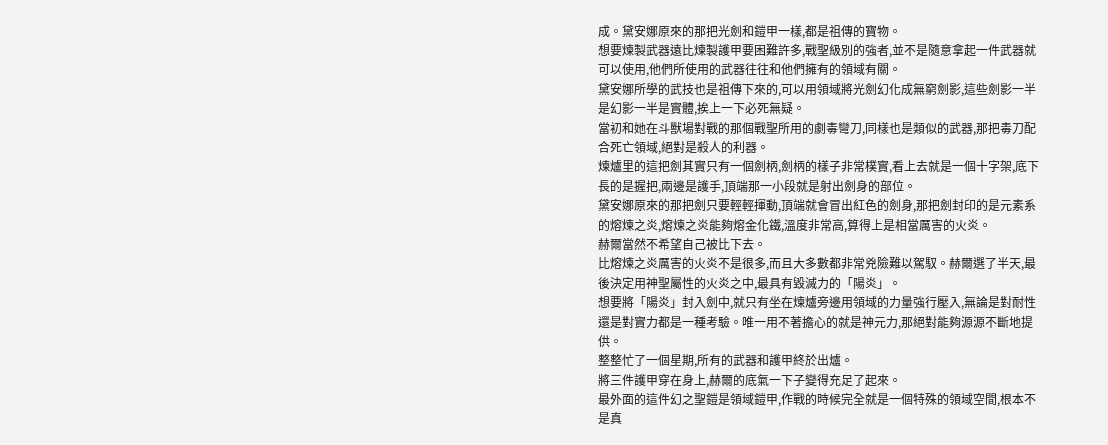成。黛安娜原來的那把光劍和鎧甲一樣,都是祖傳的寶物。
想要煉製武器遠比煉製護甲要困難許多,戰聖級別的強者,並不是隨意拿起一件武器就可以使用,他們所使用的武器往往和他們擁有的領域有關。
黛安娜所學的武技也是祖傳下來的,可以用領域將光劍幻化成無窮劍影,這些劍影一半是幻影一半是實體,挨上一下必死無疑。
當初和她在斗獸場對戰的那個戰聖所用的劇毒彎刀,同樣也是類似的武器,那把毒刀配合死亡領域,絕對是殺人的利器。
煉爐里的這把劍其實只有一個劍柄,劍柄的樣子非常樸實,看上去就是一個十字架,底下長的是握把,兩邊是護手,頂端那一小段就是射出劍身的部位。
黛安娜原來的那把劍只要輕輕揮動,頂端就會冒出紅色的劍身,那把劍封印的是元素系的熔煉之炎,熔煉之炎能夠熔金化鐵,溫度非常高,算得上是相當厲害的火炎。
赫爾當然不希望自己被比下去。
比熔煉之炎厲害的火炎不是很多,而且大多數都非常兇險難以駕馭。赫爾選了半天,最後決定用神聖屬性的火炎之中,最具有毀滅力的「陽炎」。
想要將「陽炎」封入劍中,就只有坐在煉爐旁邊用領域的力量強行壓入,無論是對耐性還是對實力都是一種考驗。唯一用不著擔心的就是神元力,那絕對能夠源源不斷地提供。
整整忙了一個星期,所有的武器和護甲終於出爐。
將三件護甲穿在身上,赫爾的底氣一下子變得充足了起來。
最外面的這件幻之聖鎧是領域鎧甲,作戰的時候完全就是一個特殊的領域空間,根本不是真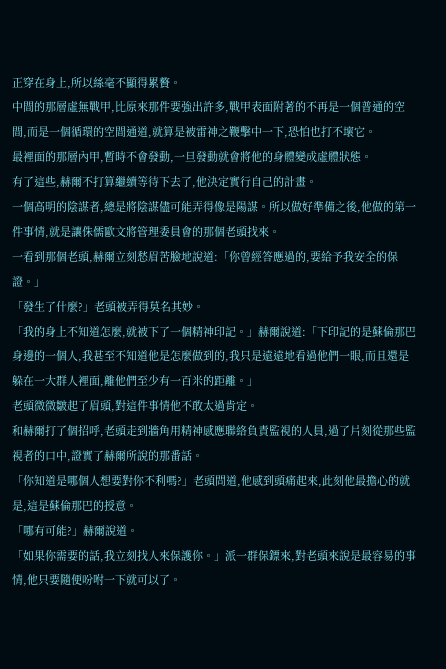正穿在身上,所以絲毫不顯得累贅。
中間的那層虛無戰甲,比原來那件要強出許多,戰甲表面附著的不再是一個普通的空間,而是一個循環的空間通道,就算是被雷神之鞭擊中一下,恐怕也打不壞它。
最裡面的那層內甲,暫時不會發動,一旦發動就會將他的身體變成虛體狀態。
有了這些,赫爾不打算繼續等待下去了,他決定實行自己的計畫。
一個高明的陰謀者,總是將陰謀儘可能弄得像是陽謀。所以做好準備之後,他做的第一件事情,就是讓侏儒歐文將管理委員會的那個老頭找來。
一看到那個老頭,赫爾立刻愁眉苦臉地說道:「你曾經答應過的,要給予我安全的保證。」
「發生了什麼?」老頭被弄得莫名其妙。
「我的身上不知道怎麼,就被下了一個精神印記。」赫爾說道:「下印記的是蘇倫那巴身邊的一個人,我甚至不知道他是怎麼做到的,我只是遠遠地看過他們一眼,而且還是躲在一大群人裡面,離他們至少有一百米的距離。」
老頭微微皺起了眉頭,對這件事情他不敢太過肯定。
和赫爾打了個招呼,老頭走到牆角用精神感應聯絡負責監視的人員,過了片刻從那些監視者的口中,證實了赫爾所說的那番話。
「你知道是哪個人想要對你不利嗎?」老頭問道,他感到頭痛起來,此刻他最擔心的就是,這是蘇倫那巴的授意。
「哪有可能?」赫爾說道。
「如果你需要的話,我立刻找人來保護你。」派一群保鏢來,對老頭來說是最容易的事情,他只要隨便吩咐一下就可以了。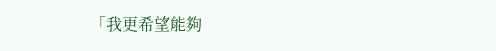「我更希望能夠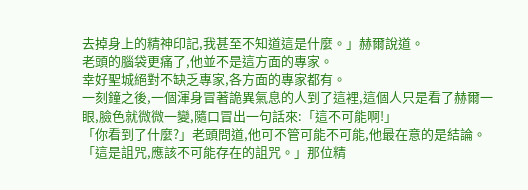去掉身上的精神印記,我甚至不知道這是什麼。」赫爾說道。
老頭的腦袋更痛了,他並不是這方面的專家。
幸好聖城絕對不缺乏專家,各方面的專家都有。
一刻鐘之後,一個渾身冒著詭異氣息的人到了這裡,這個人只是看了赫爾一眼,臉色就微微一變,隨口冒出一句話來:「這不可能啊!」
「你看到了什麼?」老頭問道,他可不管可能不可能,他最在意的是結論。
「這是詛咒,應該不可能存在的詛咒。」那位精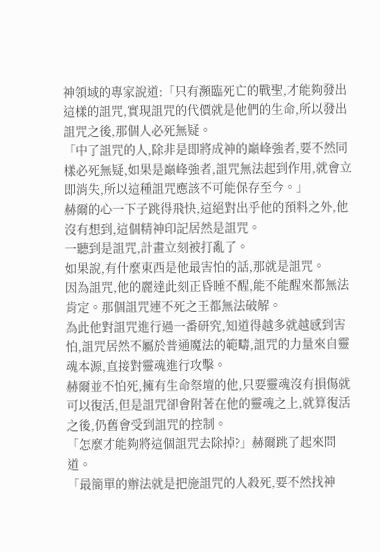神領域的專家說道:「只有瀕臨死亡的戰聖,才能夠發出這樣的詛咒,實現詛咒的代價就是他們的生命,所以發出詛咒之後,那個人必死無疑。
「中了詛咒的人,除非是即將成神的巔峰強者,要不然同樣必死無疑,如果是巔峰強者,詛咒無法起到作用,就會立即消失,所以這種詛咒應該不可能保存至今。」
赫爾的心一下子跳得飛快,這絕對出乎他的預料之外,他沒有想到,這個精神印記居然是詛咒。
一聽到是詛咒,計畫立刻被打亂了。
如果說,有什麼東西是他最害怕的話,那就是詛咒。
因為詛咒,他的麗達此刻正昏睡不醒,能不能醒來都無法肯定。那個詛咒連不死之王都無法破解。
為此他對詛咒進行過一番研究,知道得越多就越感到害怕,詛咒居然不屬於普通魔法的範疇,詛咒的力量來自靈魂本源,直接對靈魂進行攻擊。
赫爾並不怕死,擁有生命祭壇的他,只要靈魂沒有損傷就可以復活,但是詛咒卻會附著在他的靈魂之上,就算復活之後,仍舊會受到詛咒的控制。
「怎麼才能夠將這個詛咒去除掉?」赫爾跳了起來問道。
「最簡單的辦法就是把施詛咒的人殺死,要不然找神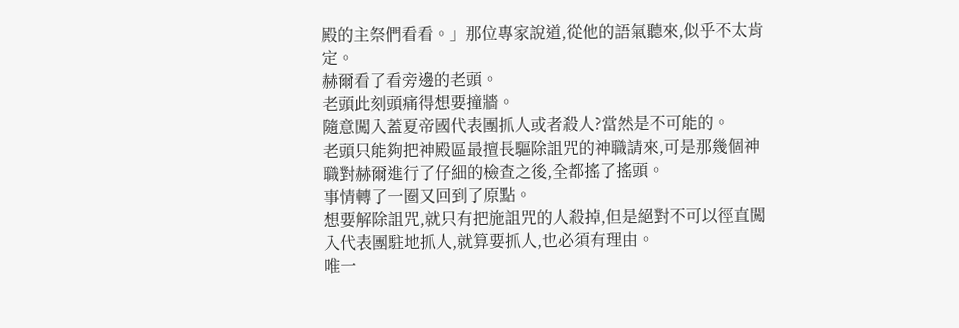殿的主祭們看看。」那位專家說道,從他的語氣聽來,似乎不太肯定。
赫爾看了看旁邊的老頭。
老頭此刻頭痛得想要撞牆。
隨意闖入蓋夏帝國代表團抓人或者殺人?當然是不可能的。
老頭只能夠把神殿區最擅長驅除詛咒的神職請來,可是那幾個神職對赫爾進行了仔細的檢查之後,全都搖了搖頭。
事情轉了一圈又回到了原點。
想要解除詛咒,就只有把施詛咒的人殺掉,但是絕對不可以徑直闖入代表團駐地抓人,就算要抓人,也必須有理由。
唯一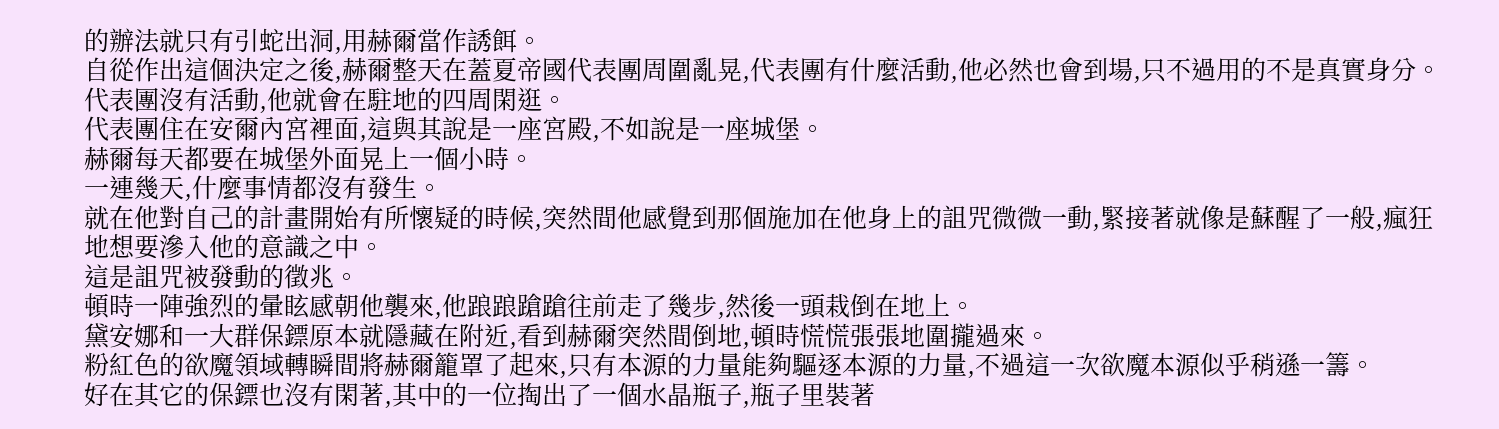的辦法就只有引蛇出洞,用赫爾當作誘餌。
自從作出這個決定之後,赫爾整天在蓋夏帝國代表團周圍亂晃,代表團有什麼活動,他必然也會到場,只不過用的不是真實身分。
代表團沒有活動,他就會在駐地的四周閑逛。
代表團住在安爾內宮裡面,這與其說是一座宮殿,不如說是一座城堡。
赫爾每天都要在城堡外面晃上一個小時。
一連幾天,什麼事情都沒有發生。
就在他對自己的計畫開始有所懷疑的時候,突然間他感覺到那個施加在他身上的詛咒微微一動,緊接著就像是蘇醒了一般,瘋狂地想要滲入他的意識之中。
這是詛咒被發動的徵兆。
頓時一陣強烈的暈眩感朝他襲來,他踉踉蹌蹌往前走了幾步,然後一頭栽倒在地上。
黛安娜和一大群保鏢原本就隱藏在附近,看到赫爾突然間倒地,頓時慌慌張張地圍攏過來。
粉紅色的欲魔領域轉瞬間將赫爾籠罩了起來,只有本源的力量能夠驅逐本源的力量,不過這一次欲魔本源似乎稍遜一籌。
好在其它的保鏢也沒有閑著,其中的一位掏出了一個水晶瓶子,瓶子里裝著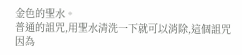金色的聖水。
普通的詛咒,用聖水清洗一下就可以消除,這個詛咒因為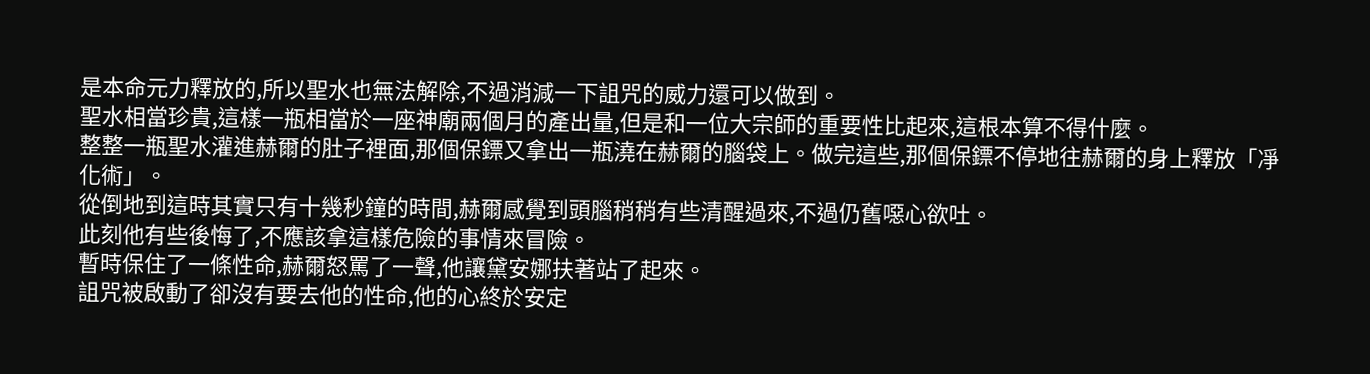是本命元力釋放的,所以聖水也無法解除,不過消減一下詛咒的威力還可以做到。
聖水相當珍貴,這樣一瓶相當於一座神廟兩個月的產出量,但是和一位大宗師的重要性比起來,這根本算不得什麼。
整整一瓶聖水灌進赫爾的肚子裡面,那個保鏢又拿出一瓶澆在赫爾的腦袋上。做完這些,那個保鏢不停地往赫爾的身上釋放「凈化術」。
從倒地到這時其實只有十幾秒鐘的時間,赫爾感覺到頭腦稍稍有些清醒過來,不過仍舊噁心欲吐。
此刻他有些後悔了,不應該拿這樣危險的事情來冒險。
暫時保住了一條性命,赫爾怒罵了一聲,他讓黛安娜扶著站了起來。
詛咒被啟動了卻沒有要去他的性命,他的心終於安定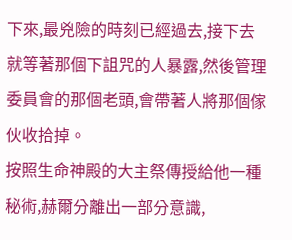下來,最兇險的時刻已經過去,接下去就等著那個下詛咒的人暴露,然後管理委員會的那個老頭,會帶著人將那個傢伙收拾掉。
按照生命神殿的大主祭傳授給他一種秘術,赫爾分離出一部分意識,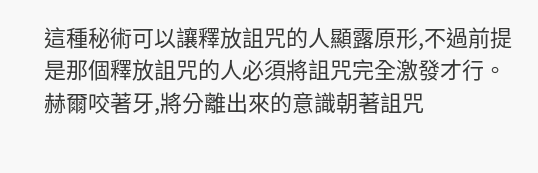這種秘術可以讓釋放詛咒的人顯露原形,不過前提是那個釋放詛咒的人必須將詛咒完全激發才行。
赫爾咬著牙,將分離出來的意識朝著詛咒